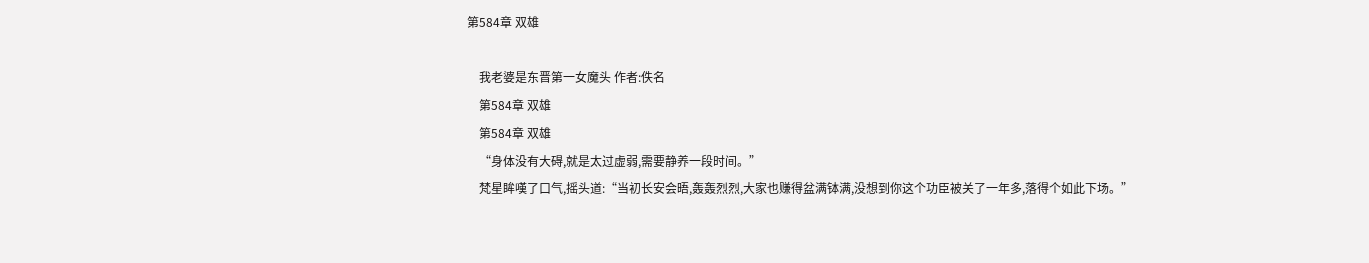第584章 双雄

    我老婆是东晋第一女魔头 作者:佚名
    第584章 双雄
    第584章 双雄
    “身体没有大碍,就是太过虚弱,需要静养一段时间。”
    梵星眸嘆了口气,摇头道:“当初长安会晤,轰轰烈烈,大家也赚得盆满钵满,没想到你这个功臣被关了一年多,落得个如此下场。”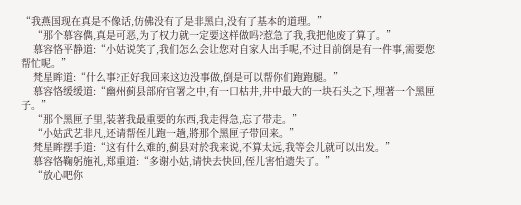“我燕国现在真是不像话,仿佛没有了是非黑白,没有了基本的道理。”
    “那个慕容儁,真是可恶,为了权力就一定要这样做吗?惹急了我,我把他废了算了。”
    慕容恪平静道:“小姑说笑了,我们怎么会让您对自家人出手呢,不过目前倒是有一件事,需要您帮忙呢。”
    梵星眸道:“什么事?正好我回来这边没事做,倒是可以帮你们跑跑腿。”
    慕容恪缓缓道:“幽州蓟县部府官署之中,有一口枯井,井中最大的一块石头之下,埋著一个黑匣子。”
    “那个黑匣子里,装著我最重要的东西,我走得急,忘了带走。”
    “小姑武艺非凡,还请帮侄儿跑一趟,將那个黑匣子带回来。”
    梵星眸摆手道:“这有什么难的,蓟县对於我来说,不算太远,我等会儿就可以出发。”
    慕容恪鞠躬施礼,郑重道:“多谢小姑,请快去快回,侄儿害怕遗失了。”
    “放心吧你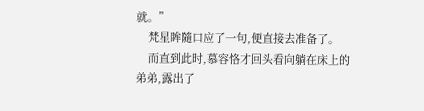就。”
    梵星眸隨口应了一句,便直接去准备了。
    而直到此时,慕容恪才回头看向躺在床上的弟弟,露出了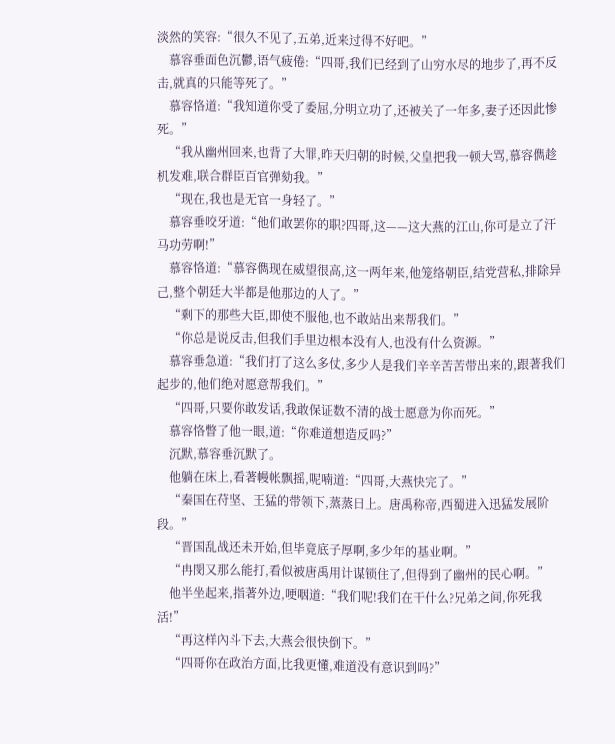淡然的笑容:“很久不见了,五弟,近来过得不好吧。”
    慕容垂面色沉鬱,语气疲倦:“四哥,我们已经到了山穷水尽的地步了,再不反击,就真的只能等死了。”
    慕容恪道:“我知道你受了委屈,分明立功了,还被关了一年多,妻子还因此惨死。”
    “我从幽州回来,也背了大罪,昨天归朝的时候,父皇把我一顿大骂,慕容儁趁机发难,联合群臣百官弹劾我。”
    “现在,我也是无官一身轻了。”
    慕容垂咬牙道:“他们敢罢你的职?四哥,这——这大燕的江山,你可是立了汗马功劳啊!”
    慕容恪道:“慕容儁现在威望很高,这一两年来,他笼络朝臣,结党营私,排除异己,整个朝廷大半都是他那边的人了。”
    “剩下的那些大臣,即使不服他,也不敢站出来帮我们。”
    “你总是说反击,但我们手里边根本没有人,也没有什么资源。”
    慕容垂急道:“我们打了这么多仗,多少人是我们辛辛苦苦带出来的,跟著我们起步的,他们绝对愿意帮我们。”
    “四哥,只要你敢发话,我敢保证数不清的战士愿意为你而死。”
    慕容恪瞥了他一眼,道:“你难道想造反吗?”
    沉默,慕容垂沉默了。
    他躺在床上,看著幔帐飘摇,呢喃道:“四哥,大燕快完了。”
    “秦国在苻坚、王猛的带领下,蒸蒸日上。唐禹称帝,西蜀进入迅猛发展阶段。”
    “晋国乱战还未开始,但毕竟底子厚啊,多少年的基业啊。”
    “冉閔又那么能打,看似被唐禹用计谋锁住了,但得到了幽州的民心啊。”
    他半坐起来,指著外边,哽咽道:“我们呢!我们在干什么?兄弟之间,你死我活!”
    “再这样內斗下去,大燕会很快倒下。”
    “四哥你在政治方面,比我更懂,难道没有意识到吗?”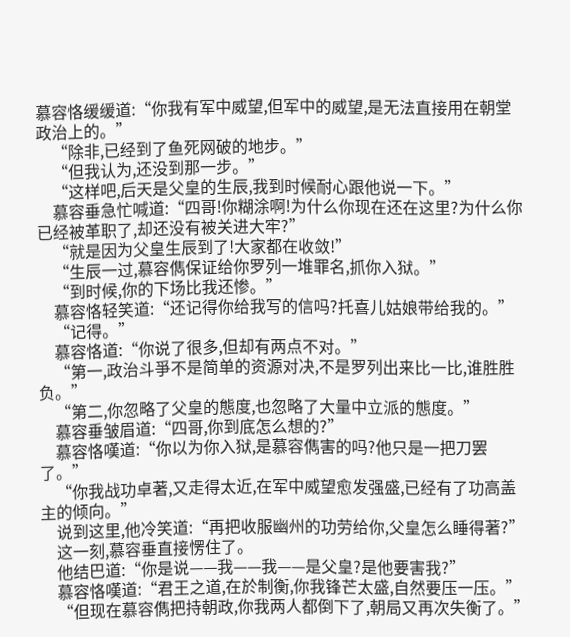慕容恪缓缓道:“你我有军中威望,但军中的威望,是无法直接用在朝堂政治上的。”
    “除非,已经到了鱼死网破的地步。”
    “但我认为,还没到那一步。”
    “这样吧,后天是父皇的生辰,我到时候耐心跟他说一下。”
    慕容垂急忙喊道:“四哥!你糊涂啊!为什么你现在还在这里?为什么你已经被革职了,却还没有被关进大牢?”
    “就是因为父皇生辰到了!大家都在收敛!”
    “生辰一过,慕容儁保证给你罗列一堆罪名,抓你入狱。”
    “到时候,你的下场比我还惨。”
    慕容恪轻笑道:“还记得你给我写的信吗?托喜儿姑娘带给我的。”
    “记得。”
    慕容恪道:“你说了很多,但却有两点不对。”
    “第一,政治斗爭不是简单的资源对决,不是罗列出来比一比,谁胜胜负。”
    “第二,你忽略了父皇的態度,也忽略了大量中立派的態度。”
    慕容垂皱眉道:“四哥,你到底怎么想的?”
    慕容恪嘆道:“你以为你入狱,是慕容儁害的吗?他只是一把刀罢了。”
    “你我战功卓著,又走得太近,在军中威望愈发强盛,已经有了功高盖主的倾向。”
    说到这里,他冷笑道:“再把收服幽州的功劳给你,父皇怎么睡得著?”
    这一刻,慕容垂直接愣住了。
    他结巴道:“你是说——我——我——是父皇?是他要害我?”
    慕容恪嘆道:“君王之道,在於制衡,你我锋芒太盛,自然要压一压。”
    “但现在慕容儁把持朝政,你我两人都倒下了,朝局又再次失衡了。”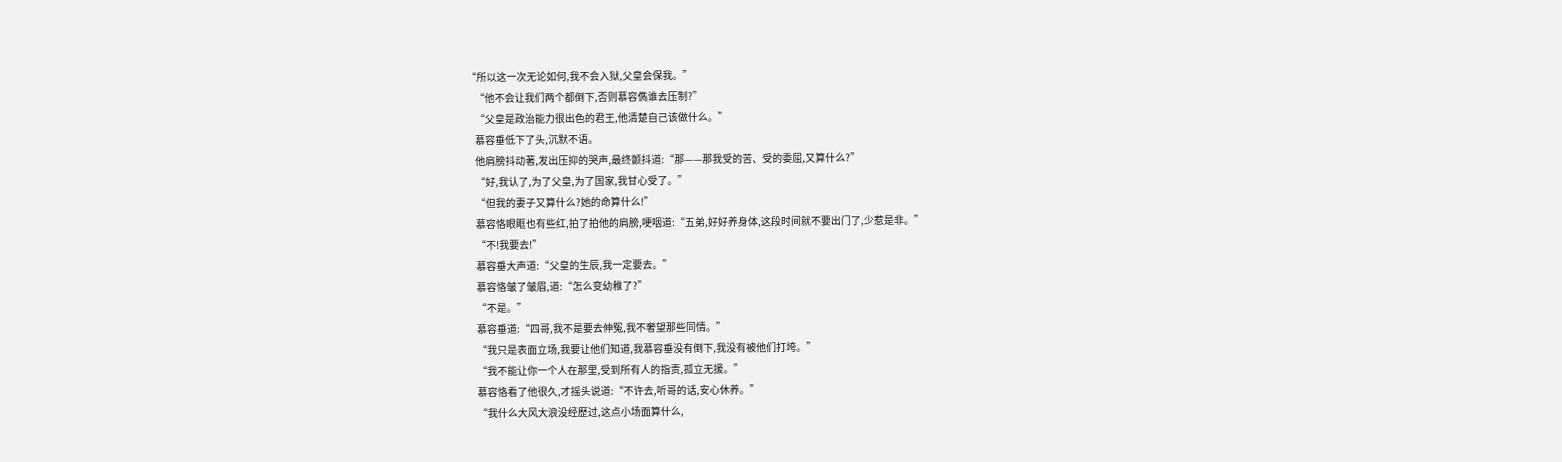“所以这一次无论如何,我不会入狱,父皇会保我。”
    “他不会让我们两个都倒下,否则慕容儁谁去压制?”
    “父皇是政治能力很出色的君王,他清楚自己该做什么。”
    慕容垂低下了头,沉默不语。
    他肩膀抖动著,发出压抑的哭声,最终颤抖道:“那——那我受的苦、受的委屈,又算什么?”
    “好,我认了,为了父皇,为了国家,我甘心受了。”
    “但我的妻子又算什么?她的命算什么!”
    慕容恪眼眶也有些红,拍了拍他的肩膀,哽咽道:“五弟,好好养身体,这段时间就不要出门了,少惹是非。”
    “不!我要去!”
    慕容垂大声道:“父皇的生辰,我一定要去。”
    慕容恪皱了皱眉,道:“怎么变幼稚了?”
    “不是。”
    慕容垂道:“四哥,我不是要去伸冤,我不奢望那些同情。”
    “我只是表面立场,我要让他们知道,我慕容垂没有倒下,我没有被他们打垮。”
    “我不能让你一个人在那里,受到所有人的指责,孤立无援。”
    慕容恪看了他很久,才摇头说道:“不许去,听哥的话,安心休养。”
    “我什么大风大浪没经歷过,这点小场面算什么,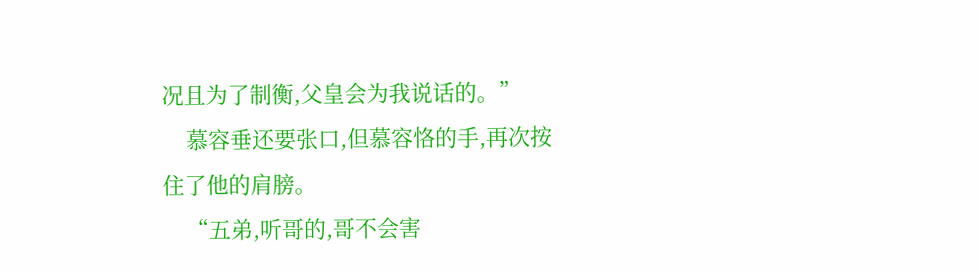况且为了制衡,父皇会为我说话的。”
    慕容垂还要张口,但慕容恪的手,再次按住了他的肩膀。
    “五弟,听哥的,哥不会害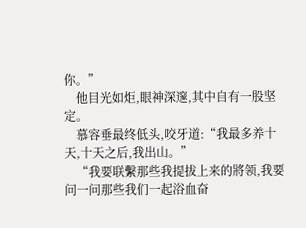你。”
    他目光如炬,眼神深邃,其中自有一股坚定。
    慕容垂最终低头,咬牙道:“我最多养十天,十天之后,我出山。”
    “我要联繫那些我提拔上来的將领,我要问一问那些我们一起浴血奋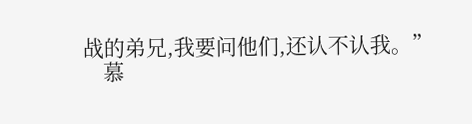战的弟兄,我要问他们,还认不认我。”
    慕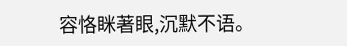容恪眯著眼,沉默不语。